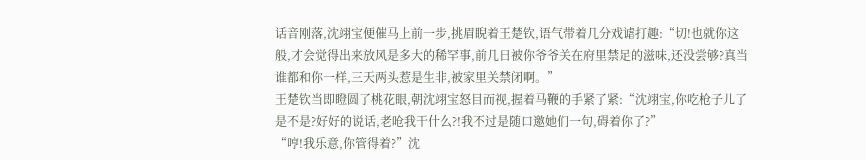话音刚落,沈翊宝便催马上前一步,挑眉睨着王楚钦,语气带着几分戏谑打趣:“切!也就你这般,才会觉得出来放风是多大的稀罕事,前几日被你爷爷关在府里禁足的滋味,还没尝够?真当谁都和你一样,三天两头惹是生非,被家里关禁闭啊。”
王楚钦当即瞪圆了桃花眼,朝沈翊宝怒目而视,握着马鞭的手紧了紧:“沈翊宝,你吃枪子儿了是不是?好好的说话,老呛我干什么?!我不过是随口邀她们一句,碍着你了?”
“哼!我乐意,你管得着?”沈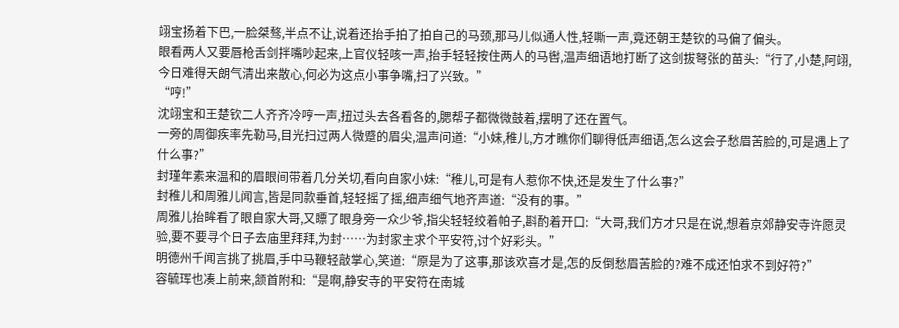翊宝扬着下巴,一脸桀骜,半点不让,说着还抬手拍了拍自己的马颈,那马儿似通人性,轻嘶一声,竟还朝王楚钦的马偏了偏头。
眼看两人又要唇枪舌剑拌嘴吵起来,上官仪轻咳一声,抬手轻轻按住两人的马辔,温声细语地打断了这剑拔弩张的苗头:“行了,小楚,阿翊,今日难得天朗气清出来散心,何必为这点小事争嘴,扫了兴致。”
“哼!”
沈翊宝和王楚钦二人齐齐冷哼一声,扭过头去各看各的,腮帮子都微微鼓着,摆明了还在置气。
一旁的周御疾率先勒马,目光扫过两人微蹙的眉尖,温声问道:“小妹,稚儿,方才瞧你们聊得低声细语,怎么这会子愁眉苦脸的,可是遇上了什么事?”
封瑾年素来温和的眉眼间带着几分关切,看向自家小妹:“稚儿,可是有人惹你不快,还是发生了什么事?”
封稚儿和周雅儿闻言,皆是同款垂首,轻轻摇了摇,细声细气地齐声道:“没有的事。”
周雅儿抬眸看了眼自家大哥,又瞟了眼身旁一众少爷,指尖轻轻绞着帕子,斟酌着开口:“大哥,我们方才只是在说,想着京郊静安寺许愿灵验,要不要寻个日子去庙里拜拜,为封……为封家主求个平安符,讨个好彩头。”
明德州千闻言挑了挑眉,手中马鞭轻敲掌心,笑道:“原是为了这事,那该欢喜才是,怎的反倒愁眉苦脸的?难不成还怕求不到好符?”
容毓珲也凑上前来,颔首附和:“是啊,静安寺的平安符在南城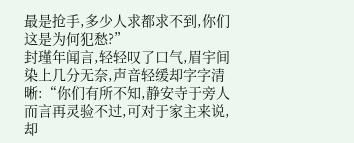最是抢手,多少人求都求不到,你们这是为何犯愁?”
封瑾年闻言,轻轻叹了口气,眉宇间染上几分无奈,声音轻缓却字字清晰:“你们有所不知,静安寺于旁人而言再灵验不过,可对于家主来说,却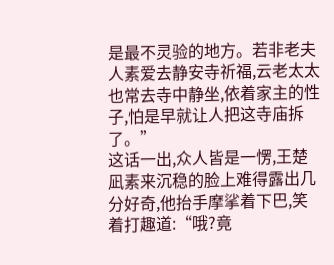是最不灵验的地方。若非老夫人素爱去静安寺祈福,云老太太也常去寺中静坐,依着家主的性子,怕是早就让人把这寺庙拆了。”
这话一出,众人皆是一愣,王楚凪素来沉稳的脸上难得露出几分好奇,他抬手摩挲着下巴,笑着打趣道:“哦?竟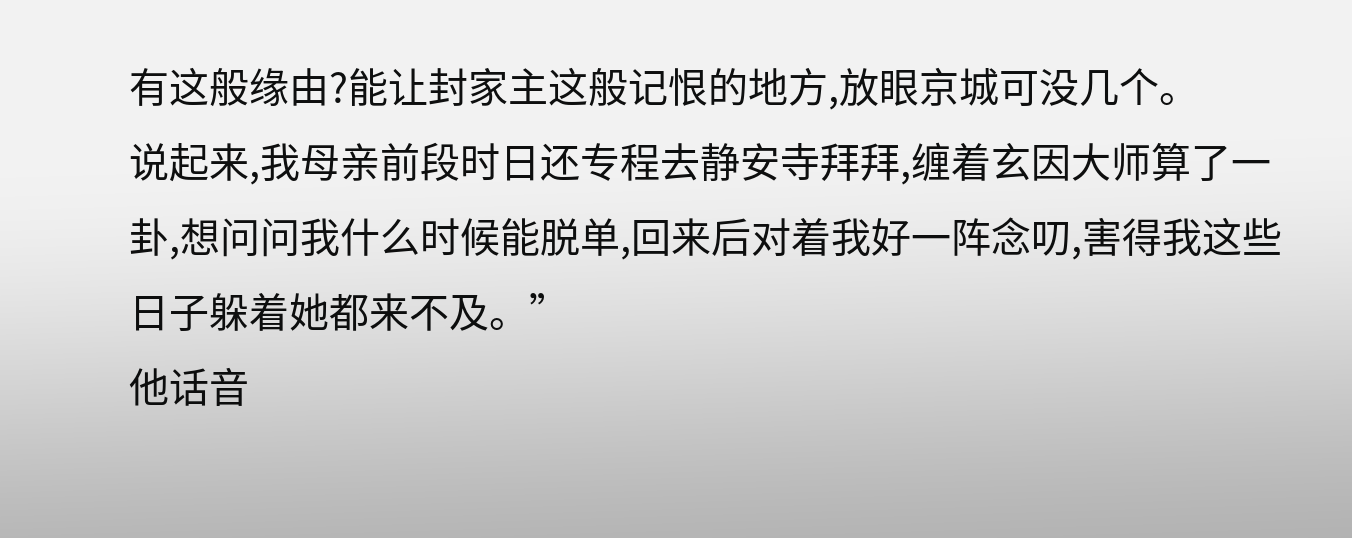有这般缘由?能让封家主这般记恨的地方,放眼京城可没几个。
说起来,我母亲前段时日还专程去静安寺拜拜,缠着玄因大师算了一卦,想问问我什么时候能脱单,回来后对着我好一阵念叨,害得我这些日子躲着她都来不及。”
他话音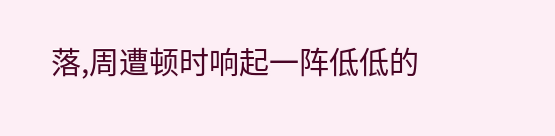落,周遭顿时响起一阵低低的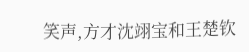笑声,方才沈翊宝和王楚钦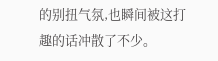的别扭气氛,也瞬间被这打趣的话冲散了不少。